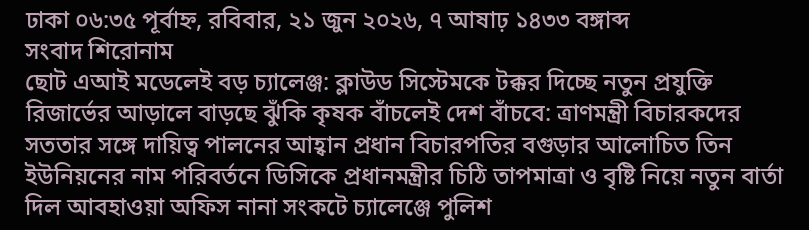ঢাকা ০৬:৩৫ পূর্বাহ্ন, রবিবার, ২১ জুন ২০২৬, ৭ আষাঢ় ১৪৩৩ বঙ্গাব্দ
সংবাদ শিরোনাম
ছোট এআই মডেলেই বড় চ্যালেঞ্জ: ক্লাউড সিস্টেমকে টক্কর দিচ্ছে নতুন প্রযুক্তি রিজার্ভের আড়ালে বাড়ছে ঝুঁকি কৃষক বাঁচলেই দেশ বাঁচবে: ত্রাণমন্ত্রী বিচারকদের সততার সঙ্গে দায়িত্ব পালনের আহ্বান প্রধান বিচারপতির বগুড়ার আলোচিত তিন ইউনিয়নের নাম পরিবর্তনে ডিসিকে প্রধানমন্ত্রীর চিঠি তাপমাত্রা ও বৃষ্টি নিয়ে নতুন বার্তা দিল আবহাওয়া অফিস নানা সংকটে চ্যালেঞ্জে পুলিশ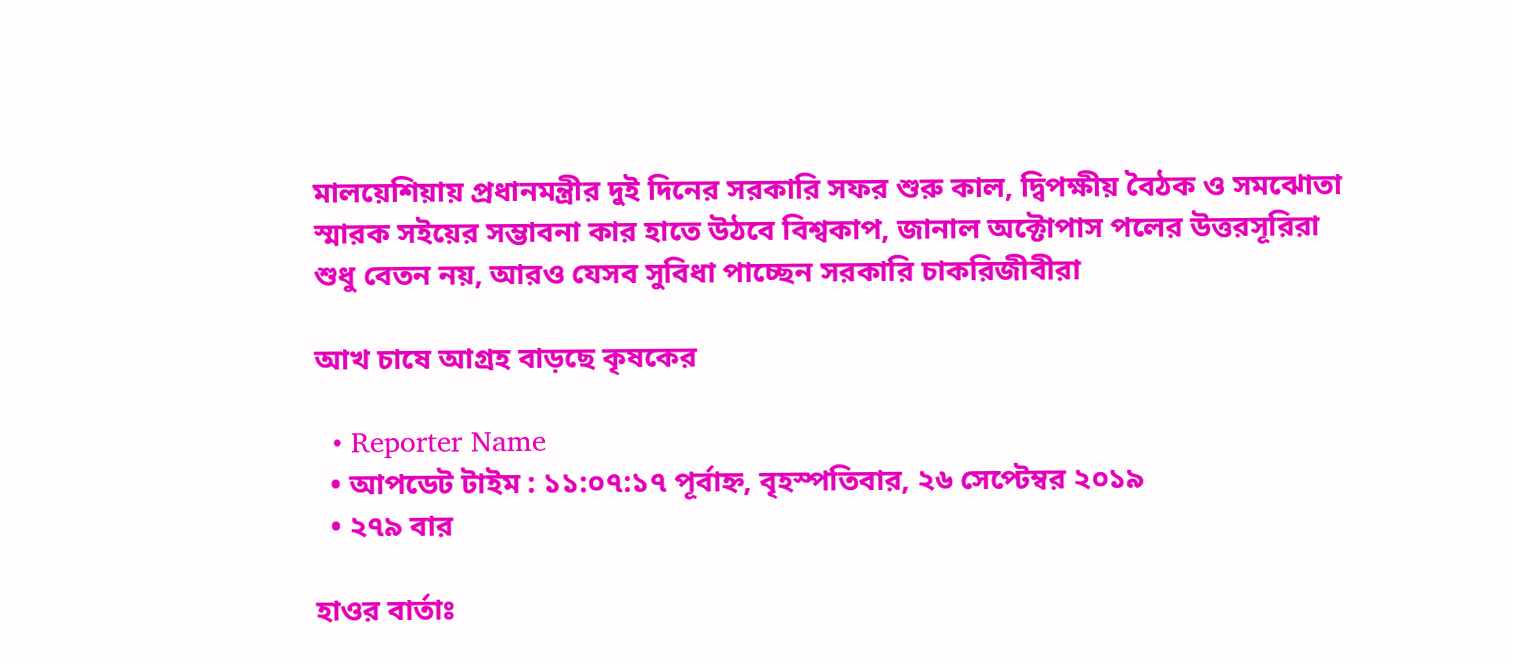মালয়েশিয়ায় প্রধানমন্ত্রীর দুই দিনের সরকারি সফর শুরু কাল, দ্বিপক্ষীয় বৈঠক ও সমঝোতা স্মারক সইয়ের সম্ভাবনা কার হাতে উঠবে বিশ্বকাপ, জানাল অক্টোপাস পলের উত্তরসূরিরা শুধু বেতন নয়, আরও যেসব সুবিধা পাচ্ছেন সরকারি চাকরিজীবীরা

আখ চাষে আগ্রহ বাড়ছে কৃষকের

  • Reporter Name
  • আপডেট টাইম : ১১:০৭:১৭ পূর্বাহ্ন, বৃহস্পতিবার, ২৬ সেপ্টেম্বর ২০১৯
  • ২৭৯ বার

হাওর বার্তাঃ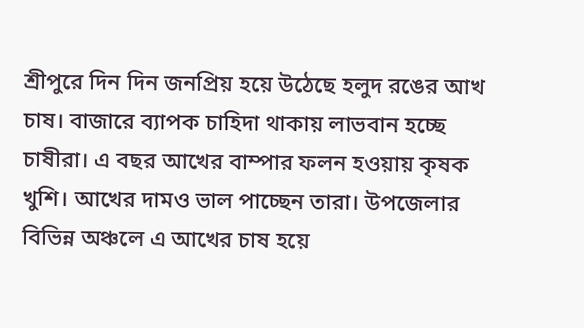শ্রীপুরে দিন দিন জনপ্রিয় হয়ে উঠেছে হলুদ রঙের আখ চাষ। বাজারে ব্যাপক চাহিদা থাকায় লাভবান হচ্ছে চাষীরা। এ বছর আখের বাম্পার ফলন হওয়ায় কৃষক খুশি। আখের দামও ভাল পাচ্ছেন তারা। উপজেলার বিভিন্ন অঞ্চলে এ আখের চাষ হয়ে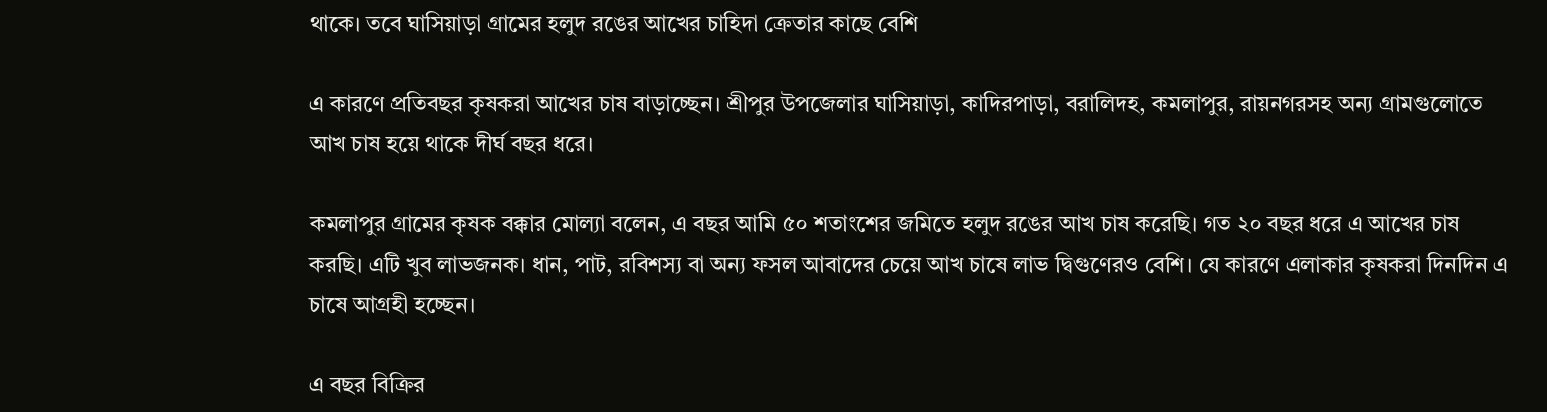থাকে। তবে ঘাসিয়াড়া গ্রামের হলুদ রঙের আখের চাহিদা ক্রেতার কাছে বেশি

এ কারণে প্রতিবছর কৃষকরা আখের চাষ বাড়াচ্ছেন। শ্রীপুর উপজেলার ঘাসিয়াড়া, কাদিরপাড়া, বরালিদহ, কমলাপুর, রায়নগরসহ অন্য গ্রামগুলোতে আখ চাষ হয়ে থাকে দীর্ঘ বছর ধরে।

কমলাপুর গ্রামের কৃষক বক্কার মোল্যা বলেন, এ বছর আমি ৫০ শতাংশের জমিতে হলুদ রঙের আখ চাষ করেছি। গত ২০ বছর ধরে এ আখের চাষ করছি। এটি খুব লাভজনক। ধান, পাট, রবিশস্য বা অন্য ফসল আবাদের চেয়ে আখ চাষে লাভ দ্বিগুণেরও বেশি। যে কারণে এলাকার কৃষকরা দিনদিন এ চাষে আগ্রহী হচ্ছেন।

এ বছর বিক্রির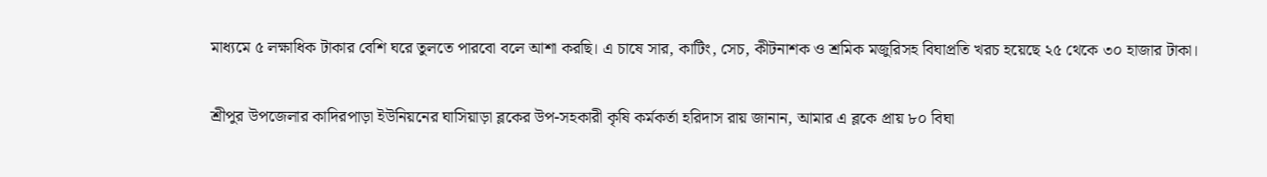মাধ্যমে ৫ লক্ষাধিক টাকার বেশি ঘরে তুলতে পারবো বলে আশা করছি। এ চাষে সার, কাটিং, সেচ, কীটনাশক ও শ্রমিক মজুরিসহ বিঘাপ্রতি খরচ হয়েছে ২৫ থেকে ৩০ হাজার টাকা।

শ্রীপুর উপজেলার কাদিরপাড়া ইউনিয়নের ঘাসিয়াড়া ব্লকের উপ-সহকারী কৃষি কর্মকর্তা হরিদাস রায় জানান, আমার এ ব্লকে প্রায় ৮০ বিঘা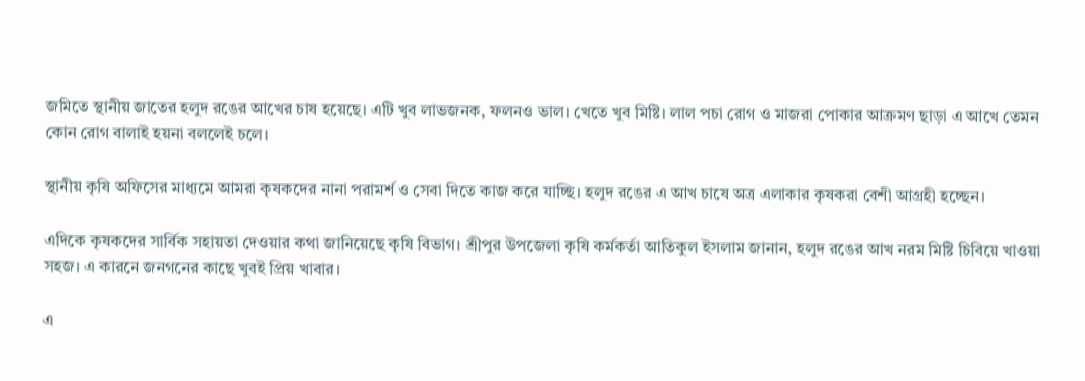জমিতে স্থানীয় জাতের হলুদ রঙের আখের চাষ হয়েছে। এটি খুব লাভজনক, ফলনও ভাল। খেতে খুব মিষ্টি। লাল পচা রোগ ও মাজরা পোকার আক্রমণ ছাড়া এ আখে তেমন কোন রোগ বালাই হয়না বললেই চলে।

স্থানীয় কৃষি অফিসের মাধ্যমে আমরা কৃষকদের নানা পরামর্শ ও সেবা দিতে কাজ করে যাচ্ছি। হলুদ রঙের এ আখ চাষে অত্র এলাকার কৃষকরা বেশী আগ্রহী হচ্ছেন।

এদিকে কৃষকদের সার্বিক সহায়তা দেওয়ার কথা জানিয়েছে কৃষি বিভাগ। শ্রীপুর উপজেলা কৃষি কর্মকর্তা আতিকুল ইসলাম জানান, হলুদ রঙের আখ নরম মিষ্টি চিবিয়ে খাওয়া সহজ। এ কারনে জনগনের কাছে খুবই প্রিয় খাবার।

এ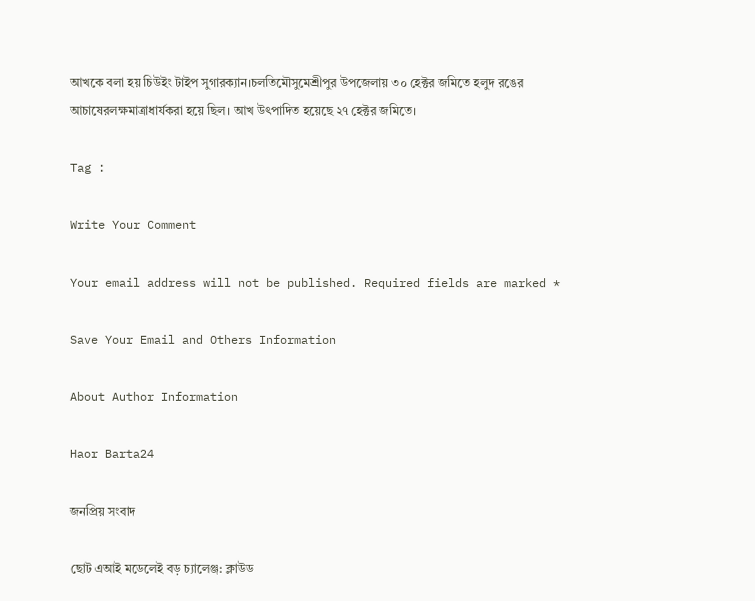আখকে বলা হয় চিউইং টাইপ সুগারক্যান।চলতিমৌসুমেশ্রীপুর উপজেলায় ৩০ হেক্টর জমিতে হলুদ রঙের আচাষেরলক্ষমাত্রাধার্যকরা হয়ে ছিল। আখ উৎপাদিত হয়েছে ২৭ হেক্টর জমিতে।

Tag :

Write Your Comment

Your email address will not be published. Required fields are marked *

Save Your Email and Others Information

About Author Information

Haor Barta24

জনপ্রিয় সংবাদ

ছোট এআই মডেলেই বড় চ্যালেঞ্জ: ক্লাউড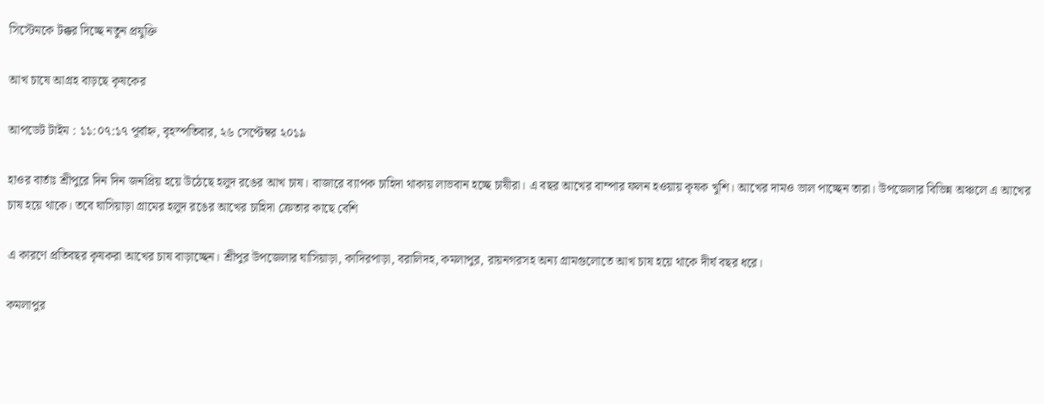সিস্টেমকে টক্কর দিচ্ছে নতুন প্রযুক্তি

আখ চাষে আগ্রহ বাড়ছে কৃষকের

আপডেট টাইম : ১১:০৭:১৭ পূর্বাহ্ন, বৃহস্পতিবার, ২৬ সেপ্টেম্বর ২০১৯

হাওর বার্তাঃ শ্রীপুরে দিন দিন জনপ্রিয় হয়ে উঠেছে হলুদ রঙের আখ চাষ। বাজারে ব্যাপক চাহিদা থাকায় লাভবান হচ্ছে চাষীরা। এ বছর আখের বাম্পার ফলন হওয়ায় কৃষক খুশি। আখের দামও ভাল পাচ্ছেন তারা। উপজেলার বিভিন্ন অঞ্চলে এ আখের চাষ হয়ে থাকে। তবে ঘাসিয়াড়া গ্রামের হলুদ রঙের আখের চাহিদা ক্রেতার কাছে বেশি

এ কারণে প্রতিবছর কৃষকরা আখের চাষ বাড়াচ্ছেন। শ্রীপুর উপজেলার ঘাসিয়াড়া, কাদিরপাড়া, বরালিদহ, কমলাপুর, রায়নগরসহ অন্য গ্রামগুলোতে আখ চাষ হয়ে থাকে দীর্ঘ বছর ধরে।

কমলাপুর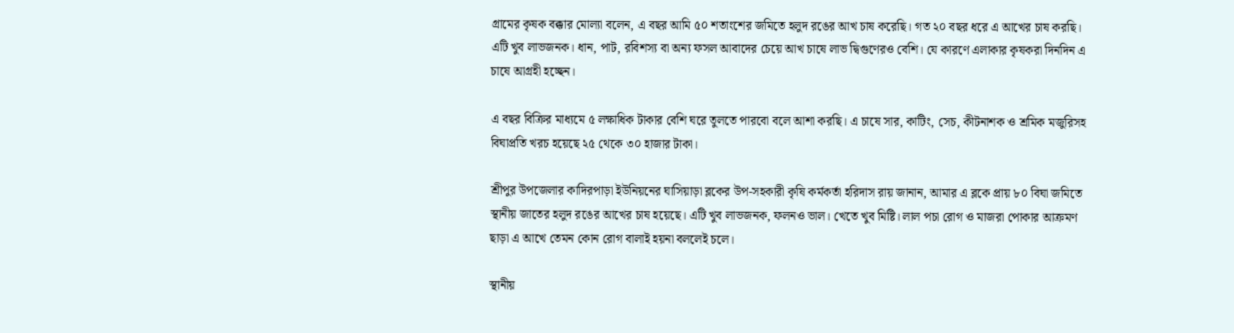গ্রামের কৃষক বক্কার মোল্যা বলেন, এ বছর আমি ৫০ শতাংশের জমিতে হলুদ রঙের আখ চাষ করেছি। গত ২০ বছর ধরে এ আখের চাষ করছি। এটি খুব লাভজনক। ধান, পাট, রবিশস্য বা অন্য ফসল আবাদের চেয়ে আখ চাষে লাভ দ্বিগুণেরও বেশি। যে কারণে এলাকার কৃষকরা দিনদিন এ চাষে আগ্রহী হচ্ছেন।

এ বছর বিক্রির মাধ্যমে ৫ লক্ষাধিক টাকার বেশি ঘরে তুলতে পারবো বলে আশা করছি। এ চাষে সার, কাটিং, সেচ, কীটনাশক ও শ্রমিক মজুরিসহ বিঘাপ্রতি খরচ হয়েছে ২৫ থেকে ৩০ হাজার টাকা।

শ্রীপুর উপজেলার কাদিরপাড়া ইউনিয়নের ঘাসিয়াড়া ব্লকের উপ-সহকারী কৃষি কর্মকর্তা হরিদাস রায় জানান, আমার এ ব্লকে প্রায় ৮০ বিঘা জমিতে স্থানীয় জাতের হলুদ রঙের আখের চাষ হয়েছে। এটি খুব লাভজনক, ফলনও ভাল। খেতে খুব মিষ্টি। লাল পচা রোগ ও মাজরা পোকার আক্রমণ ছাড়া এ আখে তেমন কোন রোগ বালাই হয়না বললেই চলে।

স্থানীয়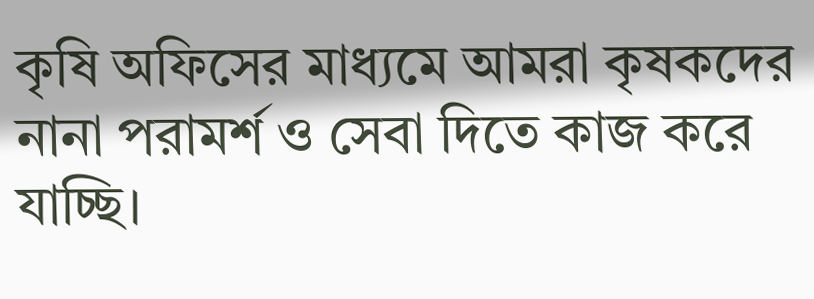কৃষি অফিসের মাধ্যমে আমরা কৃষকদের নানা পরামর্শ ও সেবা দিতে কাজ করে যাচ্ছি।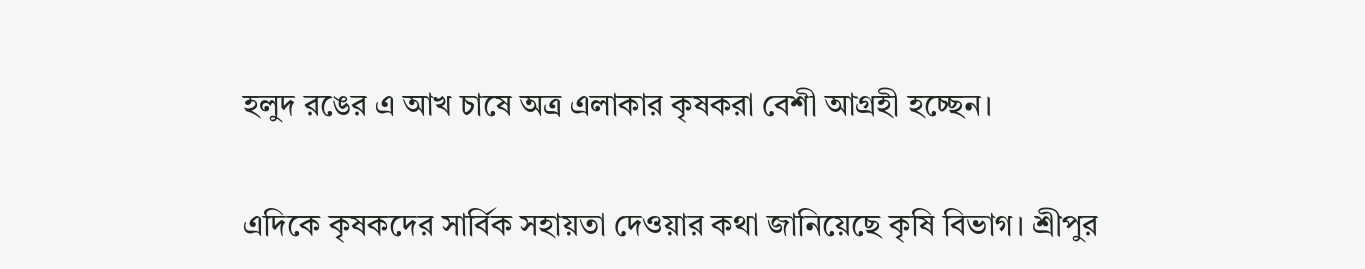হলুদ রঙের এ আখ চাষে অত্র এলাকার কৃষকরা বেশী আগ্রহী হচ্ছেন।

এদিকে কৃষকদের সার্বিক সহায়তা দেওয়ার কথা জানিয়েছে কৃষি বিভাগ। শ্রীপুর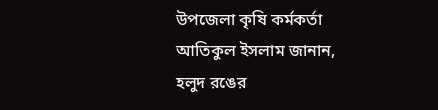উপজেলা কৃষি কর্মকর্তা আতিকুল ইসলাম জানান, হলুদ রঙের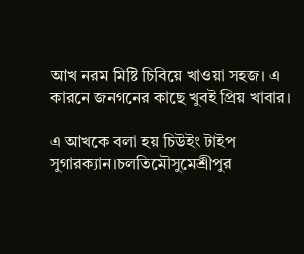আখ নরম মিষ্টি চিবিয়ে খাওয়া সহজ। এ কারনে জনগনের কাছে খুবই প্রিয় খাবার।

এ আখকে বলা হয় চিউইং টাইপ সুগারক্যান।চলতিমৌসুমেশ্রীপুর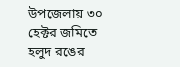উপজেলায় ৩০ হেক্টর জমিতে হলুদ রঙের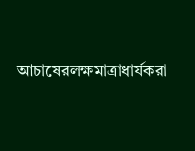আচাষেরলক্ষমাত্রাধার্যকরা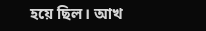হয়ে ছিল। আখ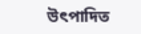উৎপাদিত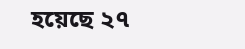হয়েছে ২৭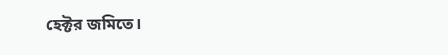হেক্টর জমিতে।